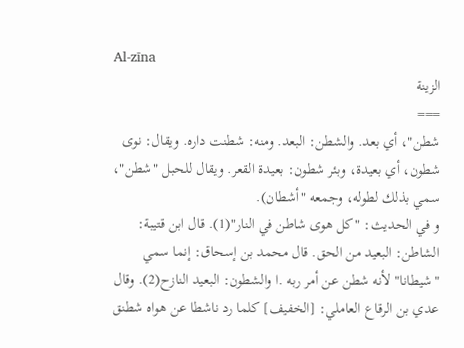Al-zīna
الزينة
===
شطن"، أي بعد. والشطن: البعد. ومنه: شطنت داره. ويقال: نوى شطون، أي بعيدة، وبئر شطون: بعيدة القعر. ويقال للحبل "شطن"، سمي بذلك لطوله، وجمعه "أشطان).
و في الحديث: "كل هوى شاطن في النار"(1). قال ابن قتيبة: الشاطن: البعيد من الحق. قال محمد بن إسحاق: إنما سمي "شيطانا" لأنه شطن عن أمر ربه .ا والشطون: البعيد النازح(2). وقال عدي بن الرقاع العاملي: [الخفيف] كلما رد ناشطا عن هواه شطنق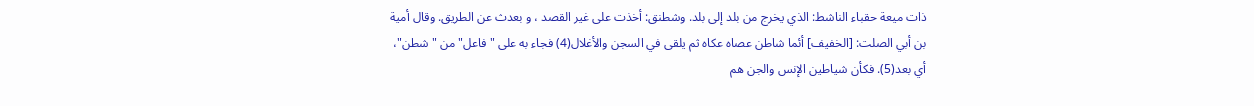ذات ميعة حقباء الناشط: الذي يخرج من بلد إلى بلد. وشطنق: أخذت على غير القصد ، و بعدث عن الطريق. وقال أمية بن أبي الصلت: [الخفيف] أئما شاطن عصاه عكاه ثم يلقى في السجن والأغلال(4) فجاء به على "فاعل" من "شطن"، أي بعد(5). فكأن شياطين الإنس والجن هم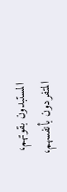المستبدون بقوتهم، المتفردون بأنفسهم،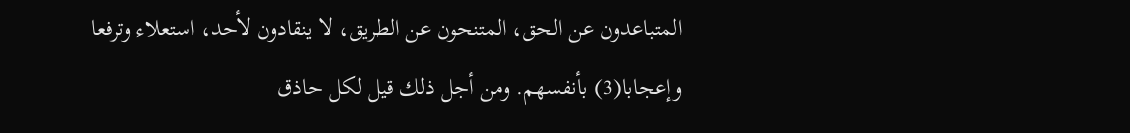المتباعدون عن الحق، المتنحون عن الطريق، لا ينقادون لأحد، استعلاء وترفعا وإعجابا(3) بأنفسهم. ومن أجل ذلك قيل لكل حاذق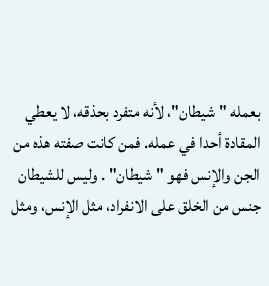بعمله "شيطان"، لأنه متفرد بحذقه، لا يعطي المقادة أحدا في عمله. فمن كانت صفته هذه من الجن والإنس فهو "شيطان" . وليس للشيطان جنس من الخلق على الانفراد، مثل الإنس، ومثل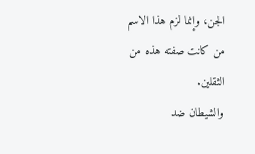الجن، وإنما لزم هذا الاسم من كانت صفته هذه من الثقلين.
والشيطان ضد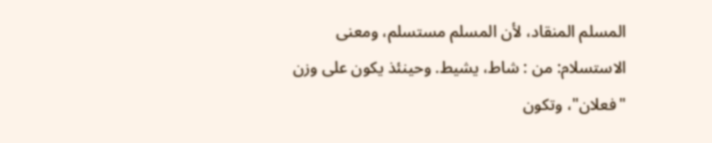المسلم المنقاد، لأن المسلم مستسلم، ومعنى الاستسلام: من : شاط، يشيط. وحينئذ يكون على وزن "فعلان"، وتكون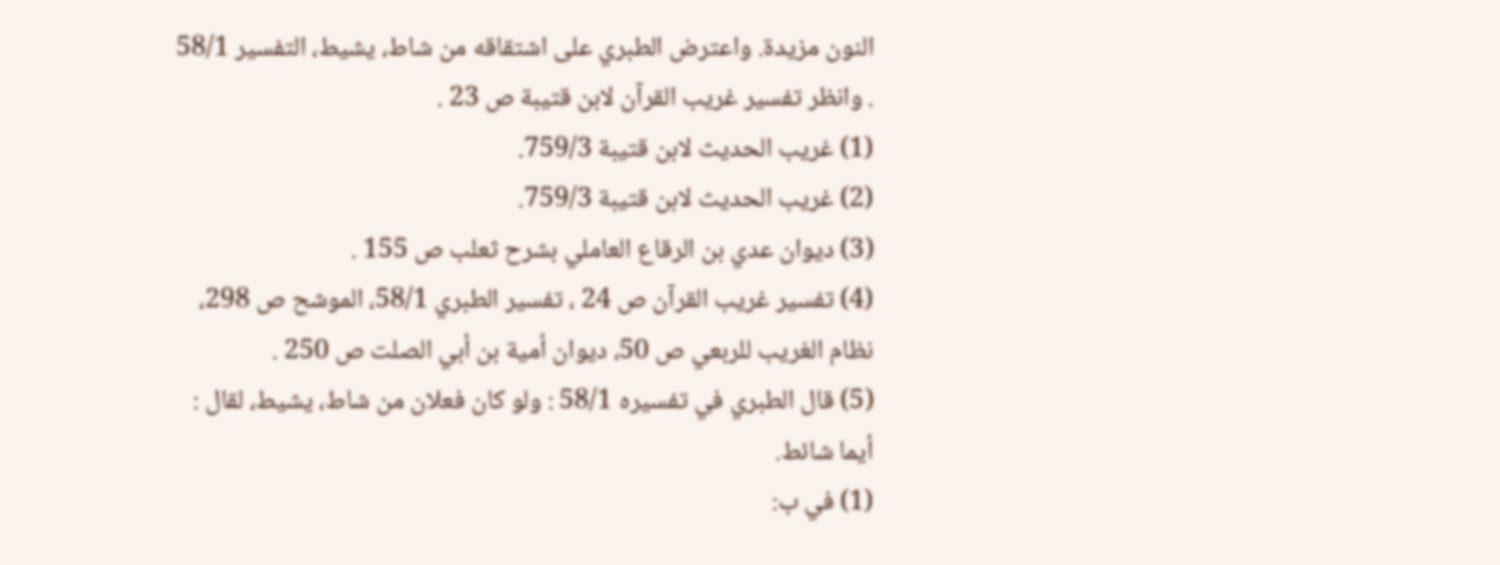النون مزيدة. واعترض الطبري على اشتقاقه من شاط، يشيط، التفسير 58/1 . وانظر تفسير غريب القرآن لابن قتيبة ص 23 .
(1) غريب الحديث لابن قتيبة 759/3.
(2) غريب الحديث لابن قتيبة 759/3.
(3) ديوان عدي بن الرقاع العاملي بشرح ثعلب ص 155 .
(4) تفسير غريب القرآن ص 24 ، تفسير الطبري 58/1، الموشح ص 298، نظام الغريب للربعي ص 50، ديوان أمية بن أبي الصلت ص 250 .
(5) قال الطبري في تفسيره 58/1 : ولو كان فعلان من شاط، يشيط، لقال : أيما شائط.
(1) في ب: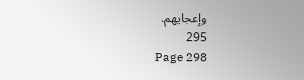وإعجايهم.
295
Page 298